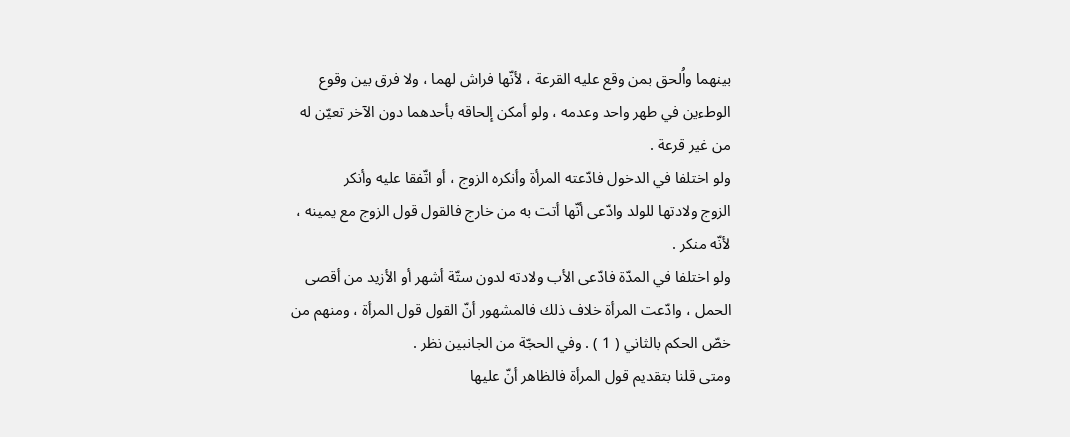بينهما واُلحق بمن وقع عليه القرعة ، لأنّها فراش لهما ، ولا فرق بين وقوع
الوطءين في طهر واحد وعدمه ، ولو أمكن إلحاقه بأحدهما دون الآخر تعيّن له
من غير قرعة .
ولو اختلفا في الدخول فادّعته المرأة وأنكره الزوج ، أو اتّفقا عليه وأنكر
الزوج ولادتها للولد وادّعى أنّها أتت به من خارج فالقول قول الزوج مع يمينه ،
لأنّه منكر .
ولو اختلفا في المدّة فادّعى الأب ولادته لدون ستّة أشهر أو الأزيد من أقصى
الحمل ، وادّعت المرأة خلاف ذلك فالمشهور أنّ القول قول المرأة ، ومنهم من
خصّ الحكم بالثاني ( 1 ) . وفي الحجّة من الجانبين نظر .
ومتى قلنا بتقديم قول المرأة فالظاهر أنّ عليها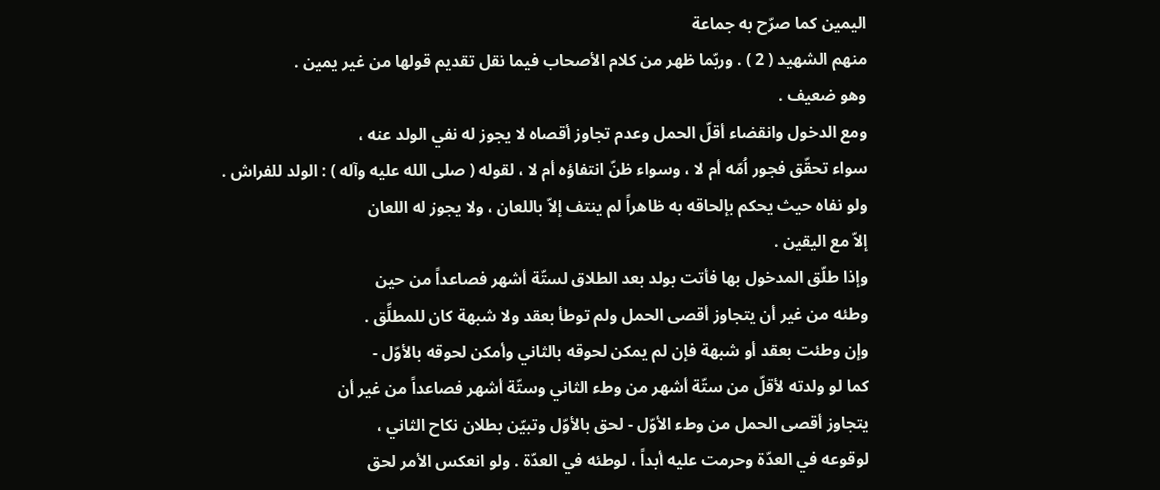اليمين كما صرّح به جماعة
منهم الشهيد ( 2 ) . وربّما ظهر من كلام الأصحاب فيما نقل تقديم قولها من غير يمين .
وهو ضعيف .
ومع الدخول وانقضاء أقلّ الحمل وعدم تجاوز أقصاه لا يجوز له نفي الولد عنه ،
سواء تحقّق فجور اُمّه أم لا ، وسواء ظنّ انتفاؤه أم لا ، لقوله ( صلى الله عليه وآله ) : الولد للفراش .
ولو نفاه حيث يحكم بإلحاقه به ظاهراً لم ينتف إلاّ باللعان ، ولا يجوز له اللعان
إلاّ مع اليقين .
وإذا طلّق المدخول بها فأتت بولد بعد الطلاق لستّة أشهر فصاعداً من حين
وطئه من غير أن يتجاوز أقصى الحمل ولم توطأ بعقد ولا شبهة كان للمطلِّق .
وإن وطئت بعقد أو شبهة فإن لم يمكن لحوقه بالثاني وأمكن لحوقه بالأوّل -
كما لو ولدته لأقلّ من ستّة أشهر من وطء الثاني وستّة أشهر فصاعداً من غير أن
يتجاوز أقصى الحمل من وطء الأوّل - لحق بالأوّل وتبيّن بطلان نكاح الثاني ،
لوقوعه في العدّة وحرمت عليه أبداً ، لوطئه في العدّة . ولو انعكس الأمر لحق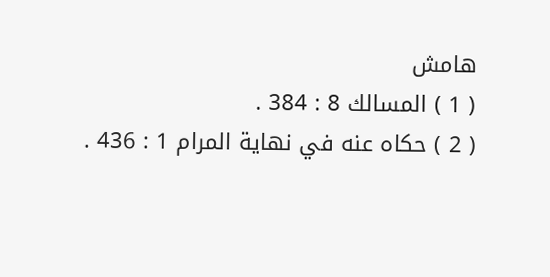هامش
( 1 ) المسالك 8 : 384 .
( 2 ) حكاه عنه في نهاية المرام 1 : 436 .